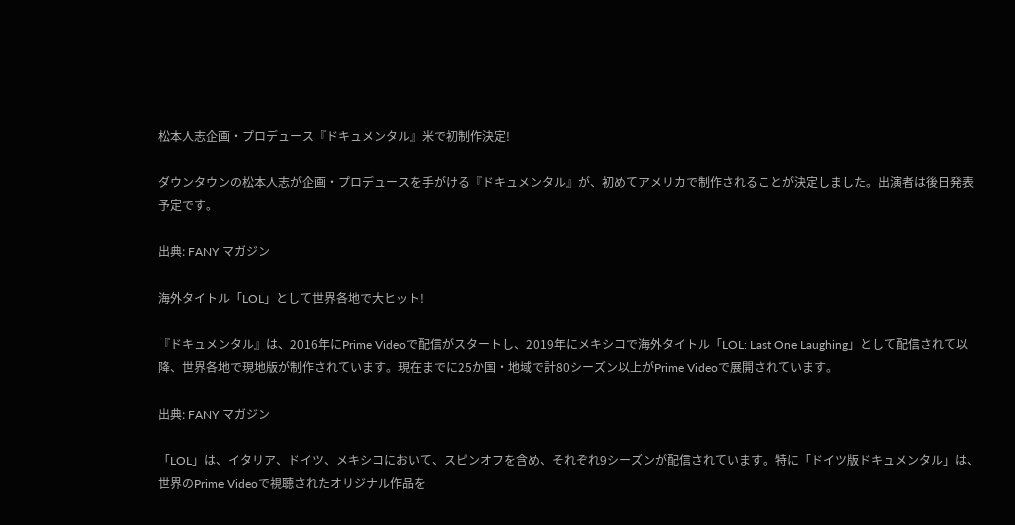松本人志企画・プロデュース『ドキュメンタル』米で初制作決定!

ダウンタウンの松本人志が企画・プロデュースを手がける『ドキュメンタル』が、初めてアメリカで制作されることが決定しました。出演者は後日発表予定です。

出典: FANY マガジン

海外タイトル「LOL」として世界各地で大ヒット!

『ドキュメンタル』は、2016年にPrime Videoで配信がスタートし、2019年にメキシコで海外タイトル「LOL: Last One Laughing」として配信されて以降、世界各地で現地版が制作されています。現在までに25か国・地域で計80シーズン以上がPrime Videoで展開されています。

出典: FANY マガジン

「LOL」は、イタリア、ドイツ、メキシコにおいて、スピンオフを含め、それぞれ9シーズンが配信されています。特に「ドイツ版ドキュメンタル」は、世界のPrime Videoで視聴されたオリジナル作品を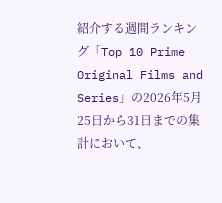紹介する週間ランキング「Top 10 Prime Original Films and Series」の2026年5月25日から31日までの集計において、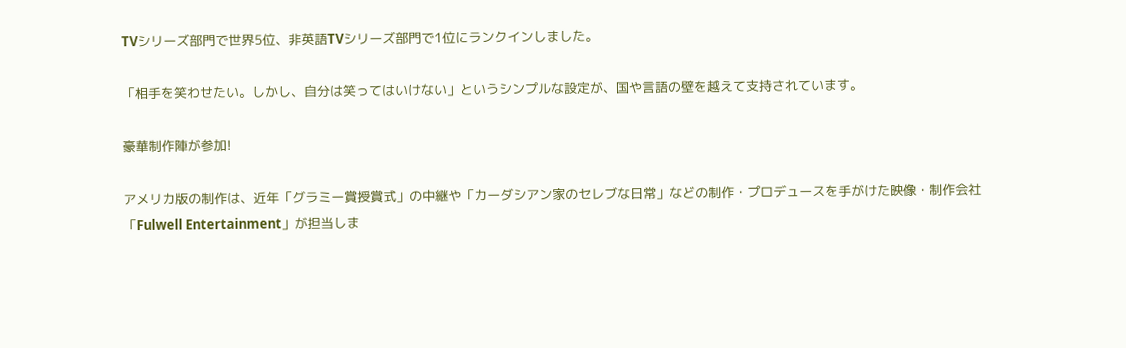TVシリーズ部門で世界5位、非英語TVシリーズ部門で1位にランクインしました。

「相手を笑わせたい。しかし、自分は笑ってはいけない」というシンプルな設定が、国や言語の壁を越えて支持されています。

豪華制作陣が参加!

アメリカ版の制作は、近年「グラミー賞授賞式」の中継や「カーダシアン家のセレブな日常」などの制作・プロデュースを手がけた映像・制作会社「Fulwell Entertainment」が担当しま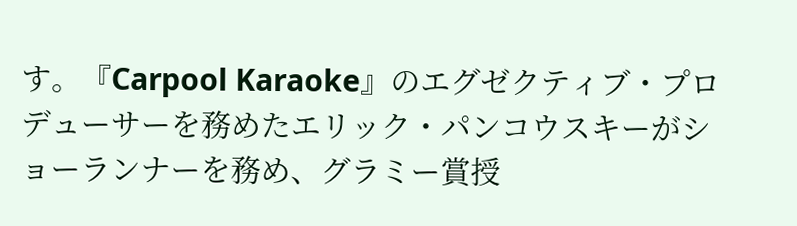す。『Carpool Karaoke』のエグゼクティブ・プロデューサーを務めたエリック・パンコウスキーがショーランナーを務め、グラミー賞授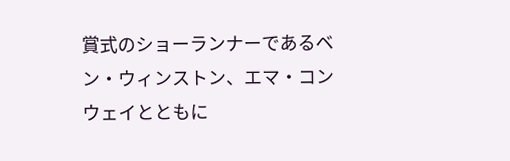賞式のショーランナーであるベン・ウィンストン、エマ・コンウェイとともに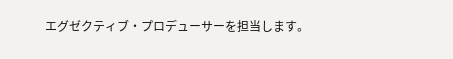エグゼクティブ・プロデューサーを担当します。